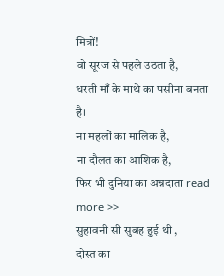मित्रों!
वो सूरज से पहले उठता है,
धरती माँ के माथे का पसीना बनता है।
ना महलों का मालिक है,
ना दौलत का आशिक है,
फिर भी दुनिया का अन्नदाता read more >>
सुहावनी सी सुबह हुई थी ,
दोस्त का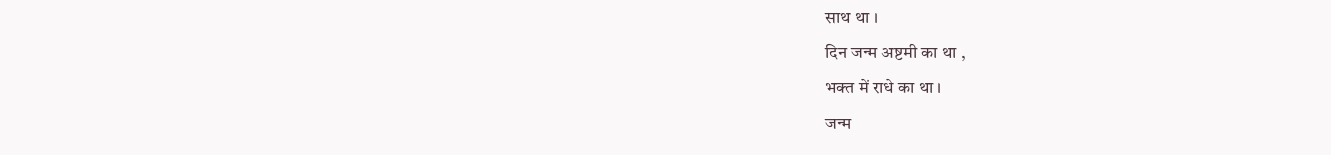साथ था ।
दिन जन्म अष्टमी का था ,
भक्त में राधे का था ।
जन्म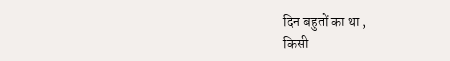दिन बहुतों का था ,
किसी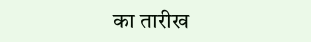का तारीख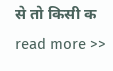से तो किसी क read more >>